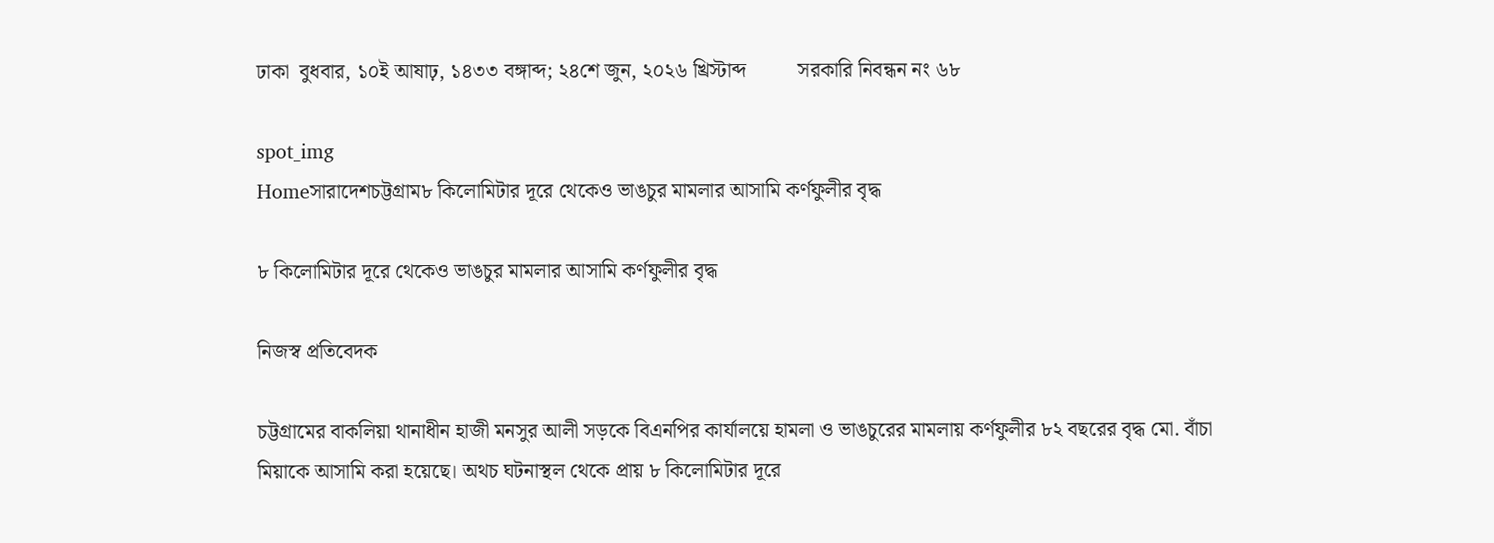ঢাকা  বুধবার, ১০ই আষাঢ়, ১৪৩৩ বঙ্গাব্দ; ২৪শে জুন, ২০২৬ খ্রিস্টাব্দ          সরকারি নিবন্ধন নং ৬৮

spot_img
Homeসারাদেশচট্টগ্রাম৮ কিলোমিটার দূরে থেকেও ভাঙচুর মামলার আসামি কর্ণফুলীর বৃদ্ধ

৮ কিলোমিটার দূরে থেকেও ভাঙচুর মামলার আসামি কর্ণফুলীর বৃদ্ধ

নিজস্ব প্রতিবেদক

চট্টগ্রামের বাকলিয়া থানাধীন হাজী মনসুর আলী সড়কে বিএনপির কার্যালয়ে হামলা ও ভাঙচুরের মামলায় কর্ণফুলীর ৮২ বছরের বৃদ্ধ মো. বাঁচা মিয়াকে আসামি করা হয়েছে। অথচ ঘটনাস্থল থেকে প্রায় ৮ কিলোমিটার দূরে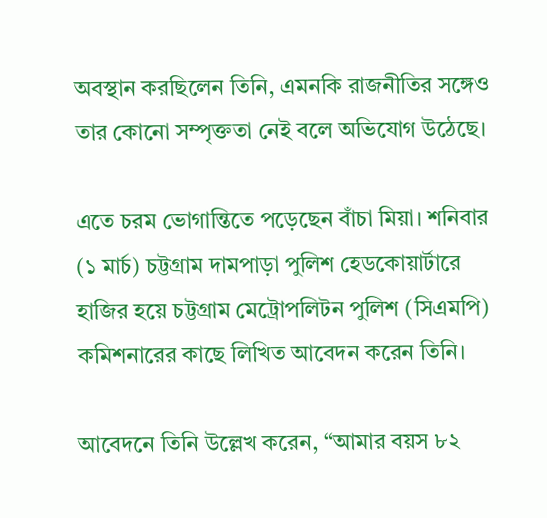অবস্থান করছিলেন তিনি, এমনকি রাজনীতির সঙ্গেও তার কোনো সম্পৃক্ততা নেই বলে অভিযোগ উঠেছে।

এতে চরম ভোগান্তিতে পড়েছেন বাঁচা মিয়া। শনিবার (১ মার্চ) চট্টগ্রাম দামপাড়া পুলিশ হেডকোয়ার্টারে হাজির হয়ে চট্টগ্রাম মেট্রোপলিটন পুলিশ (সিএমপি) কমিশনারের কাছে লিখিত আবেদন করেন তিনি।

আবেদনে তিনি উল্লেখ করেন, “আমার বয়স ৮২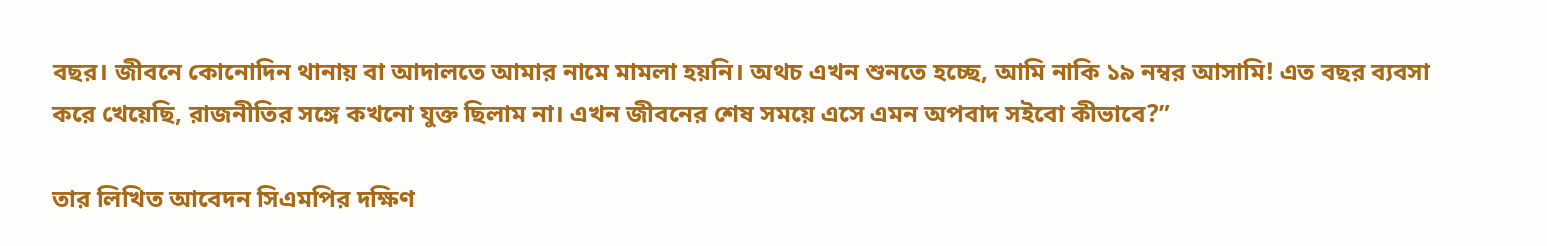বছর। জীবনে কোনোদিন থানায় বা আদালতে আমার নামে মামলা হয়নি। অথচ এখন শুনতে হচ্ছে, আমি নাকি ১৯ নম্বর আসামি! এত বছর ব্যবসা করে খেয়েছি, রাজনীতির সঙ্গে কখনো যুক্ত ছিলাম না। এখন জীবনের শেষ সময়ে এসে এমন অপবাদ সইবো কীভাবে?”

তার লিখিত আবেদন সিএমপির দক্ষিণ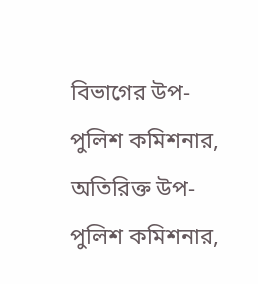বিভাগের উপ-পুলিশ কমিশনার, অতিরিক্ত উপ-পুলিশ কমিশনার,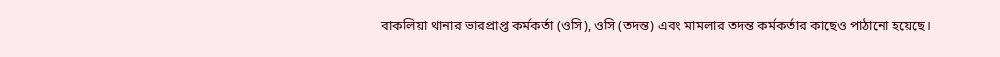বাকলিয়া থানার ভারপ্রাপ্ত কর্মকর্তা (ওসি), ওসি (তদন্ত) এবং মামলার তদন্ত কর্মকর্তার কাছেও পাঠানো হয়েছে।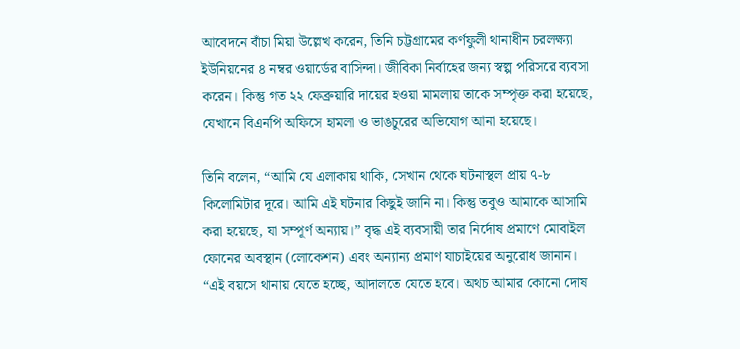আবেদনে বাঁচা মিয়া উল্লেখ করেন, তিনি চট্টগ্রামের কর্ণফুলী থানাধীন চরলক্ষ্যা ইউনিয়নের ৪ নম্বর ওয়ার্ডের বাসিন্দা। জীবিকা নির্বাহের জন্য স্বল্প পরিসরে ব্যবসা করেন। কিন্তু গত ২২ ফেব্রুয়ারি দায়ের হওয়া মামলায় তাকে সম্পৃক্ত করা হয়েছে, যেখানে বিএনপি অফিসে হামলা ও ভাঙচুরের অভিযোগ আনা হয়েছে।

তিনি বলেন, “আমি যে এলাকায় থাকি, সেখান থেকে ঘটনাস্থল প্রায় ৭-৮ কিলোমিটার দূরে। আমি এই ঘটনার কিছুই জানি না। কিন্তু তবুও আমাকে আসামি করা হয়েছে, যা সম্পূর্ণ অন্যায়।” বৃদ্ধ এই ব্যবসায়ী তার নির্দোষ প্রমাণে মোবাইল ফোনের অবস্থান (লোকেশন) এবং অন্যান্য প্রমাণ যাচাইয়ের অনুরোধ জানান। “এই বয়সে থানায় যেতে হচ্ছে, আদালতে যেতে হবে। অথচ আমার কোনো দোষ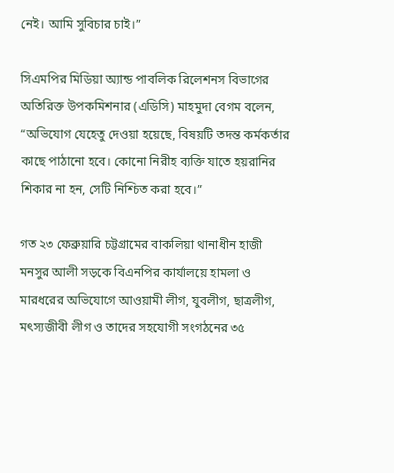নেই। আমি সুবিচার চাই।”

সিএমপির মিডিয়া অ্যান্ড পাবলিক রিলেশনস বিভাগের অতিরিক্ত উপকমিশনার (এডিসি) মাহমুদা বেগম বলেন, “অভিযোগ যেহেতু দেওয়া হয়েছে, বিষয়টি তদন্ত কর্মকর্তার কাছে পাঠানো হবে। কোনো নিরীহ ব্যক্তি যাতে হয়রানির শিকার না হন, সেটি নিশ্চিত করা হবে।”

গত ২৩ ফেব্রুয়ারি চট্টগ্রামের বাকলিয়া থানাধীন হাজী মনসুর আলী সড়কে বিএনপির কার্যালয়ে হামলা ও মারধরের অভিযোগে আওয়ামী লীগ, যুবলীগ, ছাত্রলীগ, মৎস্যজীবী লীগ ও তাদের সহযোগী সংগঠনের ৩৫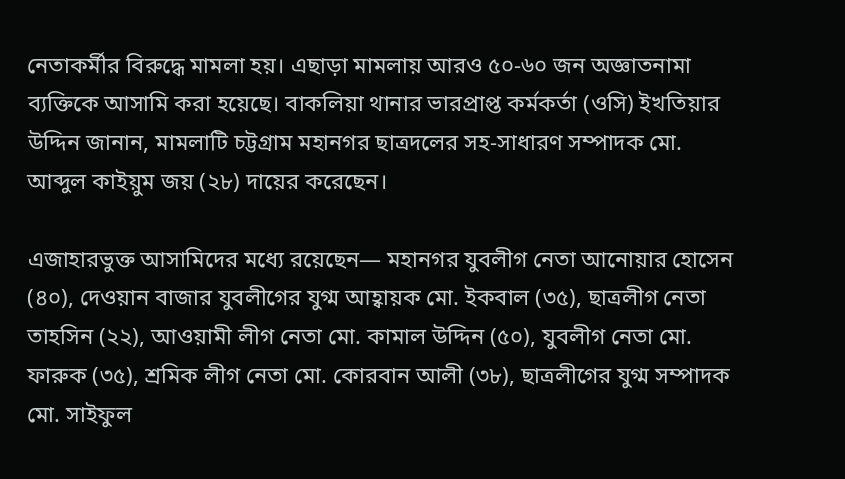নেতাকর্মীর বিরুদ্ধে মামলা হয়। এছাড়া মামলায় আরও ৫০-৬০ জন অজ্ঞাতনামা ব্যক্তিকে আসামি করা হয়েছে। বাকলিয়া থানার ভারপ্রাপ্ত কর্মকর্তা (ওসি) ইখতিয়ার উদ্দিন জানান, মামলাটি চট্টগ্রাম মহানগর ছাত্রদলের সহ-সাধারণ সম্পাদক মো. আব্দুল কাইয়ুম জয় (২৮) দায়ের করেছেন।

এজাহারভুক্ত আসামিদের মধ্যে রয়েছেন— মহানগর যুবলীগ নেতা আনোয়ার হোসেন (৪০), দেওয়ান বাজার যুবলীগের যুগ্ম আহ্বায়ক মো. ইকবাল (৩৫), ছাত্রলীগ নেতা তাহসিন (২২), আওয়ামী লীগ নেতা মো. কামাল উদ্দিন (৫০), যুবলীগ নেতা মো. ফারুক (৩৫), শ্রমিক লীগ নেতা মো. কোরবান আলী (৩৮), ছাত্রলীগের যুগ্ম সম্পাদক মো. সাইফুল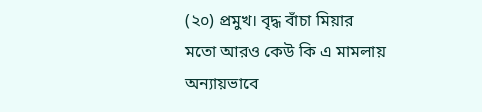(২০) প্রমুখ। বৃদ্ধ বাঁচা মিয়ার মতো আরও কেউ কি এ মামলায় অন্যায়ভাবে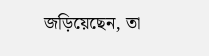জড়িয়েছেন, তা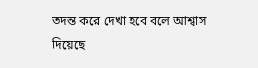তদন্ত করে দেখা হবে বলে আশ্বাস দিয়েছে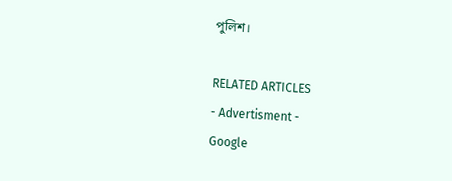পুলিশ।

RELATED ARTICLES
- Advertisment -
Google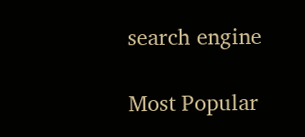search engine

Most Popular